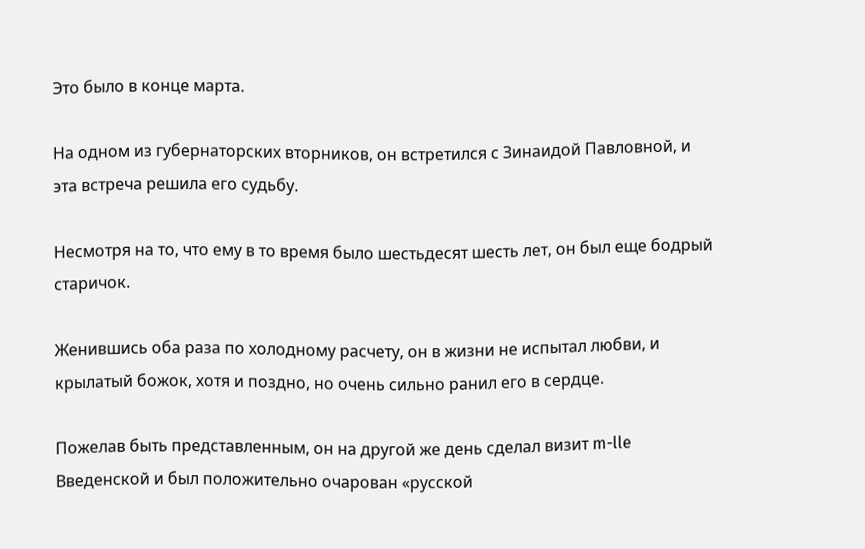Это было в конце марта.

На одном из губернаторских вторников, он встретился с Зинаидой Павловной, и эта встреча решила его судьбу.

Несмотря на то, что ему в то время было шестьдесят шесть лет, он был еще бодрый старичок.

Женившись оба раза по холодному расчету, он в жизни не испытал любви, и крылатый божок, хотя и поздно, но очень сильно ранил его в сердце.

Пожелав быть представленным, он на другой же день сделал визит m-lle Введенской и был положительно очарован «русской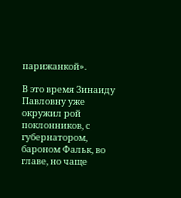парижанкой».

В это время Зинаиду Павловну уже окружил рой поклонников, с губернатором, бароном Фальк, во главе, но чаще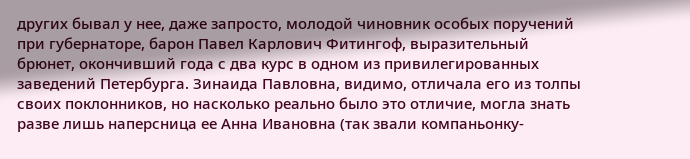других бывал у нее, даже запросто, молодой чиновник особых поручений при губернаторе, барон Павел Карлович Фитингоф, выразительный брюнет, окончивший года с два курс в одном из привилегированных заведений Петербурга. Зинаида Павловна, видимо, отличала его из толпы своих поклонников, но насколько реально было это отличие, могла знать разве лишь наперсница ее Анна Ивановна (так звали компаньонку-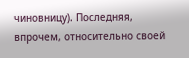чиновницу). Последняя, впрочем, относительно своей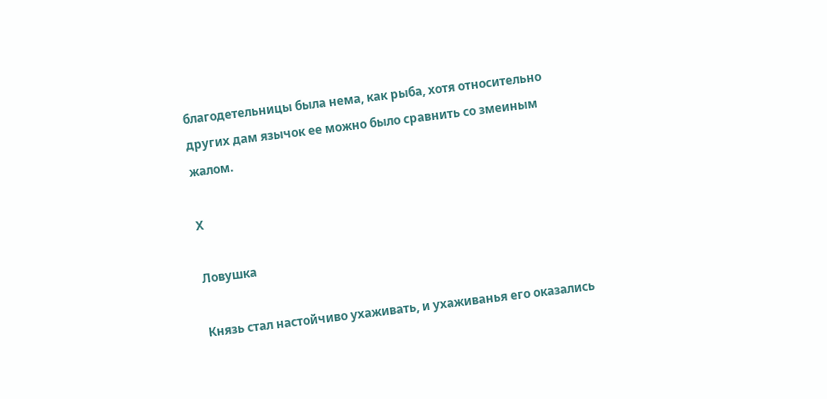благодетельницы была нема, как рыба, хотя относительно других дам язычок ее можно было сравнить со змеиным жалом.

X

Ловушка

Князь стал настойчиво ухаживать, и ухаживанья его оказались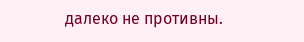далеко не противны.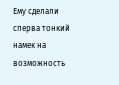Ему сделали сперва тонкий намек на возможность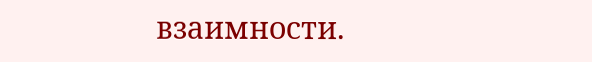взаимности.